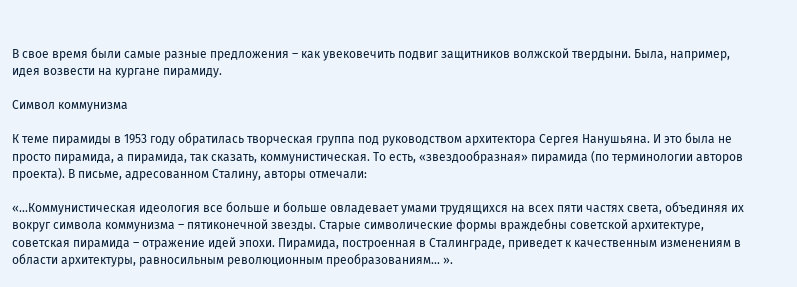В свое время были самые разные предложения – как увековечить подвиг защитников волжской твердыни. Была, например, идея возвести на кургане пирамиду.

Символ коммунизма

К теме пирамиды в 1953 году обратилась творческая группа под руководством архитектора Сергея Нанушьяна. И это была не просто пирамида, а пирамида, так сказать, коммунистическая. То есть, «звездообразная» пирамида (по терминологии авторов проекта). В письме, адресованном Сталину, авторы отмечали:

«...Коммунистическая идеология все больше и больше овладевает умами трудящихся на всех пяти частях света, объединяя их вокруг символа коммунизма – пятиконечной звезды. Старые символические формы враждебны советской архитектуре, советская пирамида – отражение идей эпохи. Пирамида, построенная в Сталинграде, приведет к качественным изменениям в области архитектуры, равносильным революционным преобразованиям... ».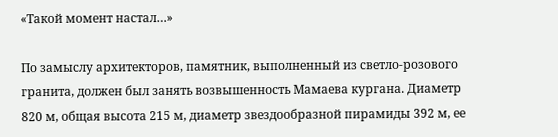«Такой момент настал…»

По замыслу архитекторов, памятник, выполненный из светло-розового гранита, должен был занять возвышенность Мамаева кургана. Диаметр 820 м, общая высота 215 м, диаметр звездообразной пирамиды 392 м, ее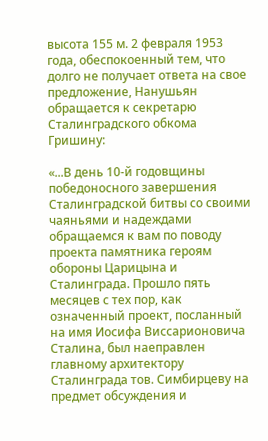высота 155 м. 2 февраля 1953 года, обеспокоенный тем, что долго не получает ответа на свое предложение, Нанушьян обращается к секретарю Сталинградского обкома Гришину:

«...В день 10-й годовщины победоносного завершения Сталинградской битвы со своими чаяньями и надеждами обращаемся к вам по поводу проекта памятника героям обороны Царицына и Сталинграда. Прошло пять месяцев с тех пор, как означенный проект, посланный на имя Иосифа Виссарионовича Сталина, был наеправлен главному архитектору Сталинграда тов. Симбирцеву на предмет обсуждения и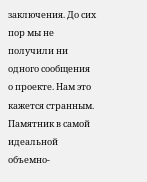заключения. До сих пор мы не получили ни одного сообщения о проекте. Нам это кажется странным. Памятник в самой идеальной объемно-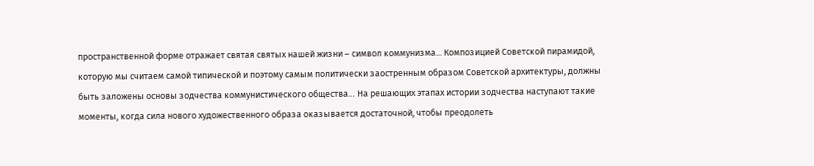пространственной форме отражает святая святых нашей жизни – символ коммунизма... Композицией Советской пирамидой, которую мы считаем самой типической и поэтому самым политически заостренным образом Советской архитектуры, должны быть заложены основы зодчества коммунистического общества… На решающих этапах истории зодчества наступают такие моменты, когда сила нового художественного образа оказывается достаточной, чтобы преодолеть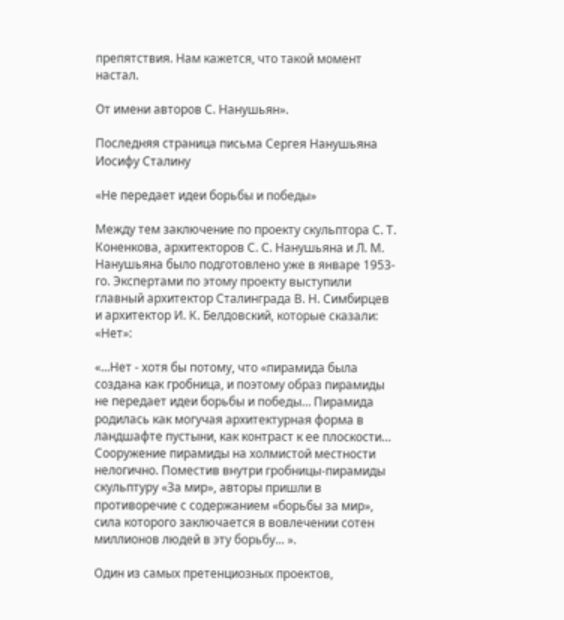препятствия. Нам кажется, что такой момент настал.

От имени авторов С. Нанушьян».

Последняя страница письма Сергея Нанушьяна Иосифу Сталину

«Не передает идеи борьбы и победы»

Между тем заключение по проекту скульптора С. Т. Коненкова, архитекторов С. С. Нанушьяна и Л. М. Нанушьяна было подготовлено уже в январе 1953-го. Экспертами по этому проекту выступили главный архитектор Сталинграда В. Н. Симбирцев и архитектор И. К. Белдовский, которые сказали: «Нет»:

«...Нет - хотя бы потому, что «пирамида была создана как гробница, и поэтому образ пирамиды не передает идеи борьбы и победы… Пирамида родилась как могучая архитектурная форма в ландшафте пустыни, как контраст к ее плоскости… Сооружение пирамиды на холмистой местности нелогично. Поместив внутри гробницы-пирамиды скульптуру «За мир», авторы пришли в противоречие с содержанием «борьбы за мир», сила которого заключается в вовлечении сотен миллионов людей в эту борьбу... ».

Один из самых претенциозных проектов,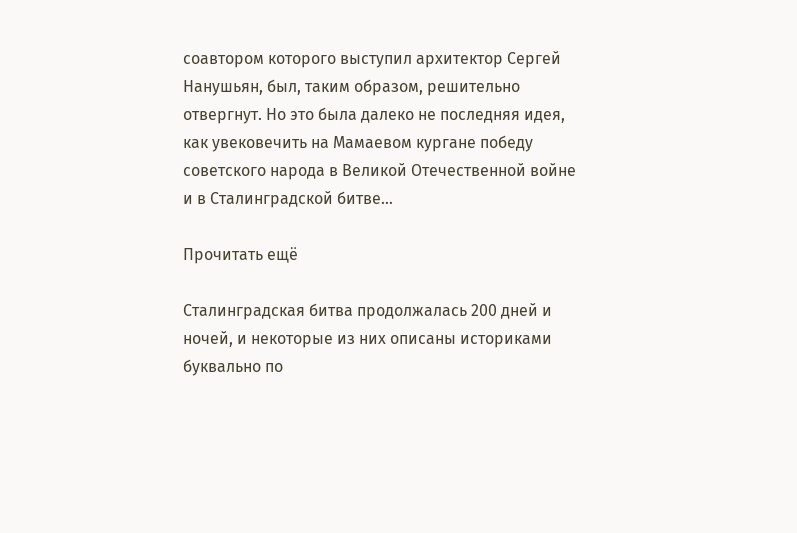соавтором которого выступил архитектор Сергей Нанушьян, был, таким образом, решительно отвергнут. Но это была далеко не последняя идея, как увековечить на Мамаевом кургане победу советского народа в Великой Отечественной войне и в Сталинградской битве…

Прочитать ещё

Сталинградская битва продолжалась 200 дней и ночей, и некоторые из них описаны историками буквально по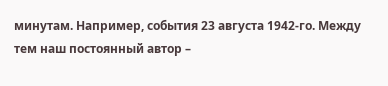минутам. Например, события 23 августа 1942‑го. Между тем наш постоянный автор –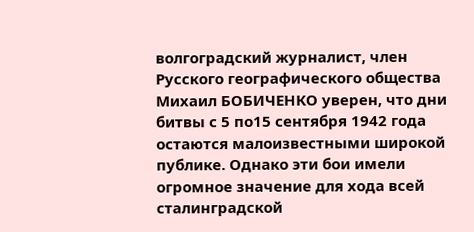волгоградский журналист, член Русского географического общества Михаил БОБИЧЕНКО уверен, что дни битвы с 5 по15 сентября 1942 года остаются малоизвестными широкой публике. Однако эти бои имели огромное значение для хода всей сталинградской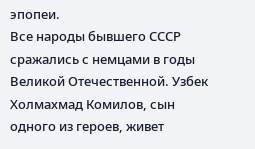эпопеи.
Все народы бывшего СССР сражались с немцами в годы Великой Отечественной. Узбек Холмахмад Комилов, сын одного из героев, живет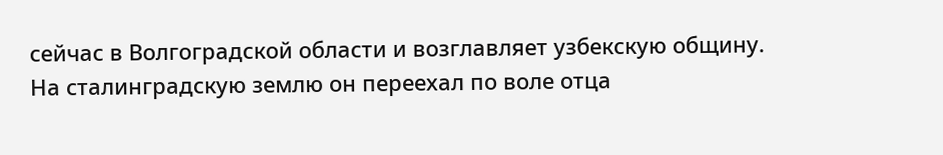сейчас в Волгоградской области и возглавляет узбекскую общину. На сталинградскую землю он переехал по воле отца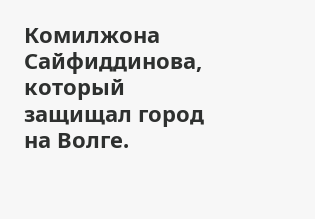Комилжона Сайфиддинова, который защищал город на Волге.